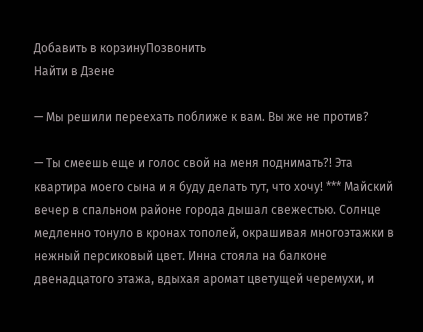Добавить в корзинуПозвонить
Найти в Дзене

— Мы решили переехать поближе к вам. Вы же не против?

— Ты смеешь еще и голос свой на меня поднимать?! Эта квартира моего сына и я буду делать тут, что хочу! *** Майский вечер в спальном районе города дышал свежестью. Солнце медленно тонуло в кронах тополей, окрашивая многоэтажки в нежный персиковый цвет. Инна стояла на балконе двенадцатого этажа, вдыхая аромат цветущей черемухи, и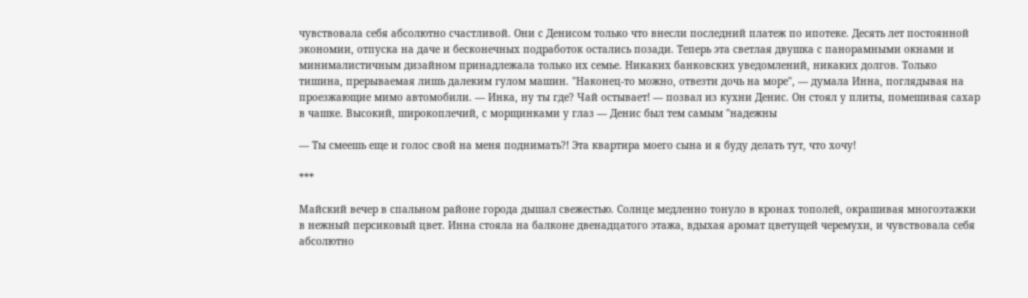чувствовала себя абсолютно счастливой. Они с Денисом только что внесли последний платеж по ипотеке. Десять лет постоянной экономии, отпуска на даче и бесконечных подработок остались позади. Теперь эта светлая двушка с панорамными окнами и минималистичным дизайном принадлежала только их семье. Никаких банковских уведомлений, никаких долгов. Только тишина, прерываемая лишь далеким гулом машин. "Наконец-то можно, отвезти дочь на море", — думала Инна, поглядывая на проезжающие мимо автомобили. — Инка, ну ты где? Чай остывает! — позвал из кухни Денис. Он стоял у плиты, помешивая сахар в чашке. Высокий, широкоплечий, с морщинками у глаз — Денис был тем самым "надежны

— Ты смеешь еще и голос свой на меня поднимать?! Эта квартира моего сына и я буду делать тут, что хочу!

***

Майский вечер в спальном районе города дышал свежестью. Солнце медленно тонуло в кронах тополей, окрашивая многоэтажки в нежный персиковый цвет. Инна стояла на балконе двенадцатого этажа, вдыхая аромат цветущей черемухи, и чувствовала себя абсолютно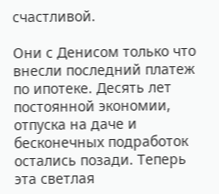счастливой.

Они с Денисом только что внесли последний платеж по ипотеке. Десять лет постоянной экономии, отпуска на даче и бесконечных подработок остались позади. Теперь эта светлая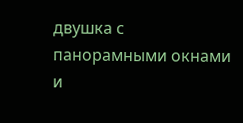двушка с панорамными окнами и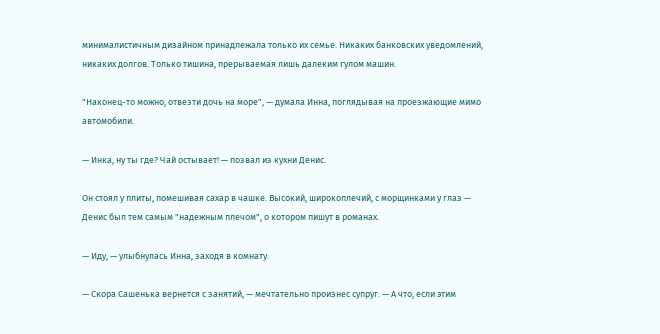минималистичным дизайном принадлежала только их семье. Никаких банковских уведомлений, никаких долгов. Только тишина, прерываемая лишь далеким гулом машин.

"Наконец-то можно, отвезти дочь на море", — думала Инна, поглядывая на проезжающие мимо автомобили.

— Инка, ну ты где? Чай остывает! — позвал из кухни Денис.

Он стоял у плиты, помешивая сахар в чашке. Высокий, широкоплечий, с морщинками у глаз — Денис был тем самым "надежным плечом", о котором пишут в романах.

— Иду, — улыбнулась Инна, заходя в комнату.

— Скора Сашенька вернется с занятий, — мечтательно произнес супруг. — А что, если этим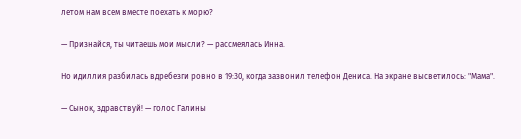летом нам всем вместе поехать к морю?

— Признайся, ты читаешь мои мысли? — рассмеялась Инна.

Но идиллия разбилась вдребезги ровно в 19:30, когда зазвонил телефон Дениса. На экране высветилось: "Мама".

— Сынок, здравствуй! — голос Галины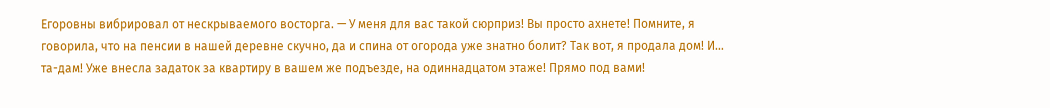Егоровны вибрировал от нескрываемого восторга. — У меня для вас такой сюрприз! Вы просто ахнете! Помните, я говорила, что на пенсии в нашей деревне скучно, да и спина от огорода уже знатно болит? Так вот, я продала дом! И… та-дам! Уже внесла задаток за квартиру в вашем же подъезде, на одиннадцатом этаже! Прямо под вами!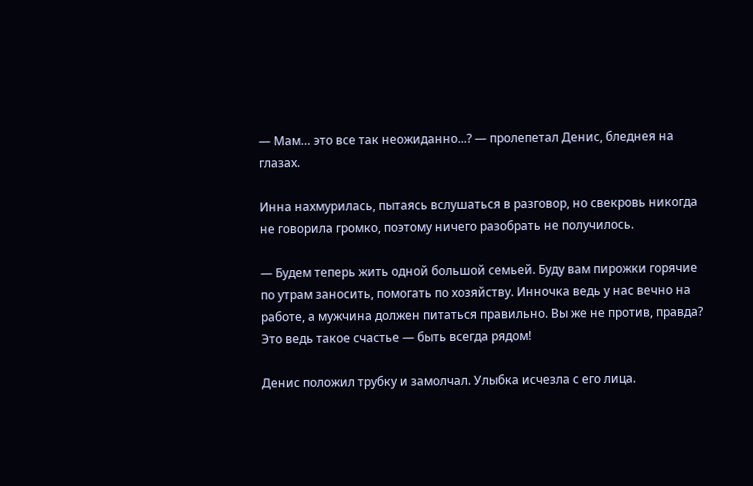— Мам… это все так неожиданно...? — пролепетал Денис, бледнея на глазах.

Инна нахмурилась, пытаясь вслушаться в разговор, но свекровь никогда не говорила громко, поэтому ничего разобрать не получилось.

— Будем теперь жить одной большой семьей. Буду вам пирожки горячие по утрам заносить, помогать по хозяйству. Инночка ведь у нас вечно на работе, а мужчина должен питаться правильно. Вы же не против, правда? Это ведь такое счастье — быть всегда рядом!

Денис положил трубку и замолчал. Улыбка исчезла с его лица.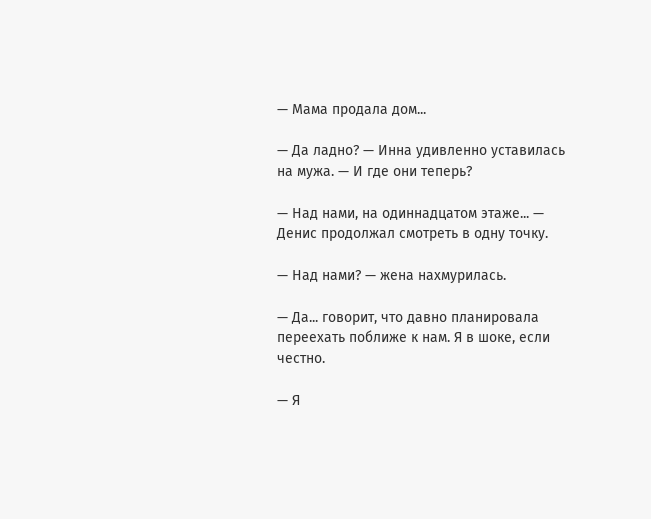— Мама продала дом...

— Да ладно? — Инна удивленно уставилась на мужа. — И где они теперь?

— Над нами, на одиннадцатом этаже... — Денис продолжал смотреть в одну точку.

— Над нами? — жена нахмурилась.

— Да... говорит, что давно планировала переехать поближе к нам. Я в шоке, если честно.

— Я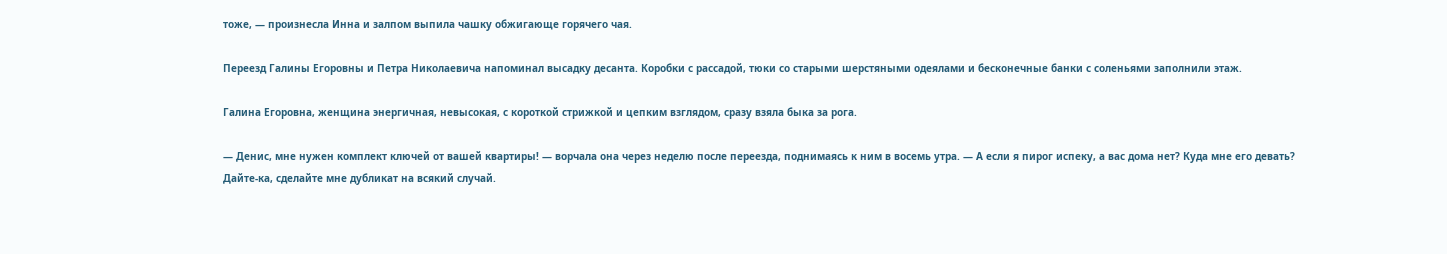тоже, — произнесла Инна и залпом выпила чашку обжигающе горячего чая.

Переезд Галины Егоровны и Петра Николаевича напоминал высадку десанта. Коробки с рассадой, тюки со старыми шерстяными одеялами и бесконечные банки с соленьями заполнили этаж.

Галина Егоровна, женщина энергичная, невысокая, с короткой стрижкой и цепким взглядом, сразу взяла быка за рога.

— Денис, мне нужен комплект ключей от вашей квартиры! — ворчала она через неделю после переезда, поднимаясь к ним в восемь утра. — А если я пирог испеку, а вас дома нет? Куда мне его девать? Дайте-ка, сделайте мне дубликат на всякий случай.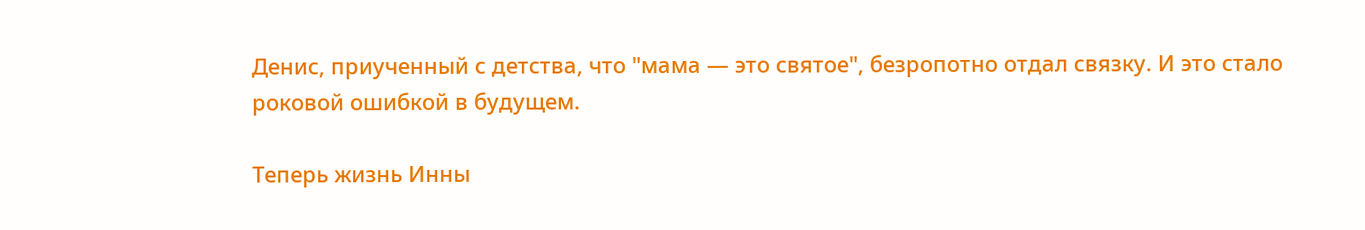Денис, приученный с детства, что "мама — это святое", безропотно отдал связку. И это стало роковой ошибкой в будущем.

Теперь жизнь Инны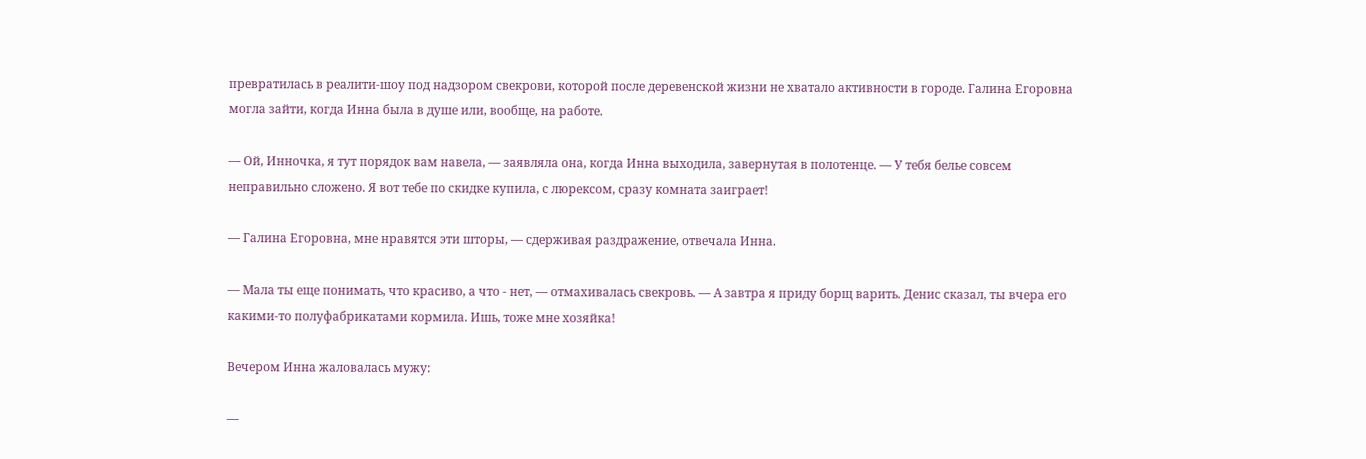превратилась в реалити-шоу под надзором свекрови, которой после деревенской жизни не хватало активности в городе. Галина Егоровна могла зайти, когда Инна была в душе или, вообще, на работе.

— Ой, Инночка, я тут порядок вам навела, — заявляла она, когда Инна выходила, завернутая в полотенце. — У тебя белье совсем неправильно сложено. Я вот тебе по скидке купила, с люрексом, сразу комната заиграет!

— Галина Егоровна, мне нравятся эти шторы, — сдерживая раздражение, отвечала Инна.

— Мала ты еще понимать, что красиво, а что - нет, — отмахивалась свекровь. — А завтра я приду борщ варить. Денис сказал, ты вчера его какими-то полуфабрикатами кормила. Ишь, тоже мне хозяйка!

Вечером Инна жаловалась мужу:

—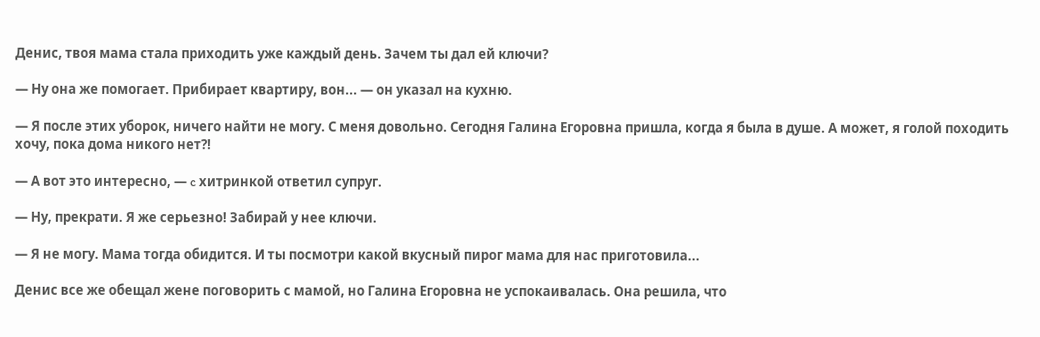Денис, твоя мама стала приходить уже каждый день. Зачем ты дал ей ключи?

— Ну она же помогает. Прибирает квартиру, вон... — он указал на кухню.

— Я после этих уборок, ничего найти не могу. С меня довольно. Сегодня Галина Егоровна пришла, когда я была в душе. А может, я голой походить хочу, пока дома никого нет?!

— А вот это интересно, — c хитринкой ответил супруг.

— Ну, прекрати. Я же серьезно! Забирай у нее ключи.

— Я не могу. Мама тогда обидится. И ты посмотри какой вкусный пирог мама для нас приготовила...

Денис все же обещал жене поговорить с мамой, но Галина Егоровна не успокаивалась. Она решила, что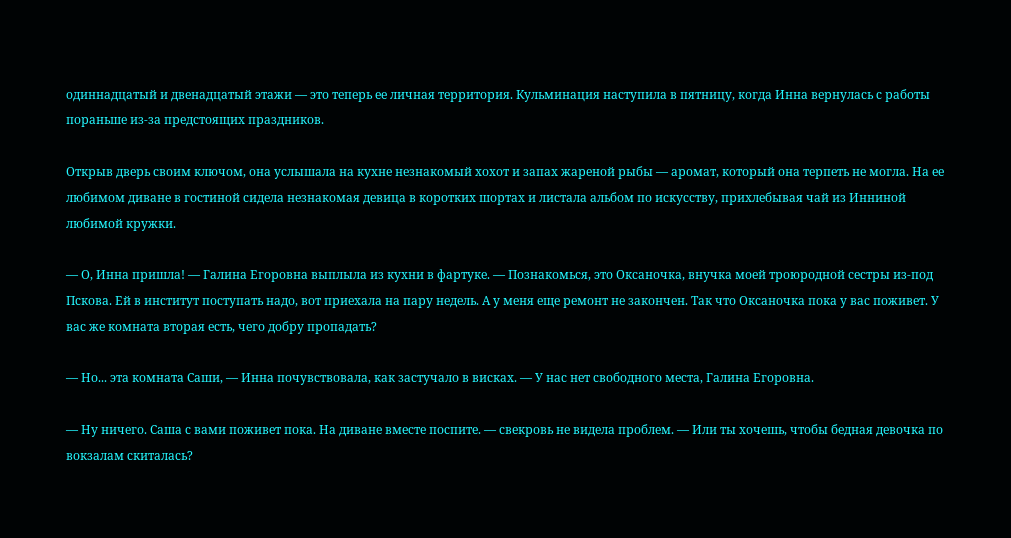одиннадцатый и двенадцатый этажи — это теперь ее личная территория. Кульминация наступила в пятницу, когда Инна вернулась с работы пораньше из-за предстоящих праздников.

Открыв дверь своим ключом, она услышала на кухне незнакомый хохот и запах жареной рыбы — аромат, который она терпеть не могла. На ее любимом диване в гостиной сидела незнакомая девица в коротких шортах и листала альбом по искусству, прихлебывая чай из Инниной любимой кружки.

— О, Инна пришла! — Галина Егоровна выплыла из кухни в фартуке. — Познакомься, это Оксаночка, внучка моей троюродной сестры из-под Пскова. Ей в институт поступать надо, вот приехала на пару недель. А у меня еще ремонт не закончен. Так что Оксаночка пока у вас поживет. У вас же комната вторая есть, чего добру пропадать?

— Но... эта комната Саши, — Инна почувствовала, как застучало в висках. — У нас нет свободного места, Галина Егоровна.

— Ну ничего. Саша с вами поживет пока. На диване вместе поспите. — свекровь не видела проблем. — Или ты хочешь, чтобы бедная девочка по вокзалам скиталась?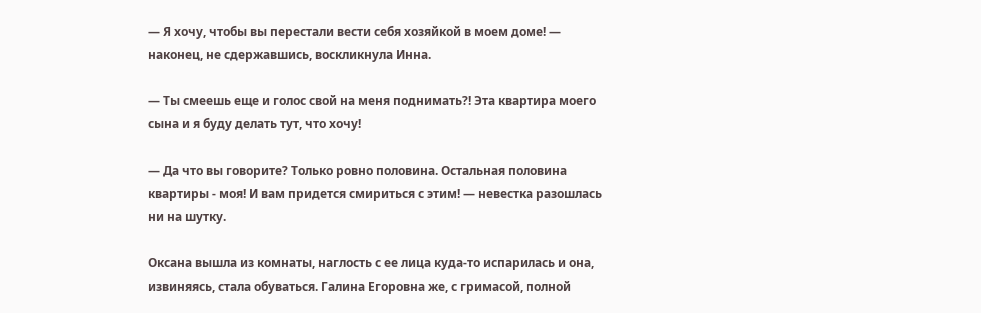— Я хочу, чтобы вы перестали вести себя хозяйкой в моем доме! — наконец, не сдержавшись, воскликнула Инна.

— Ты смеешь еще и голос свой на меня поднимать?! Эта квартира моего сына и я буду делать тут, что хочу!

— Да что вы говорите? Только ровно половина. Остальная половина квартиры - моя! И вам придется смириться с этим! — невестка разошлась ни на шутку.

Оксана вышла из комнаты, наглость с ее лица куда-то испарилась и она, извиняясь, стала обуваться. Галина Егоровна же, с гримасой, полной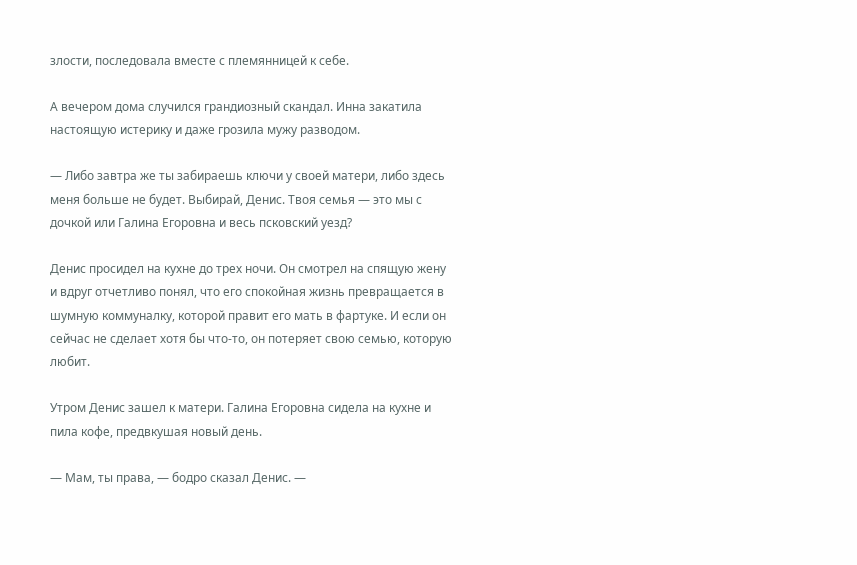злости, последовала вместе с племянницей к себе.

А вечером дома случился грандиозный скандал. Инна закатила настоящую истерику и даже грозила мужу разводом.

— Либо завтра же ты забираешь ключи у своей матери, либо здесь меня больше не будет. Выбирай, Денис. Твоя семья — это мы с дочкой или Галина Егоровна и весь псковский уезд?

Денис просидел на кухне до трех ночи. Он смотрел на спящую жену и вдруг отчетливо понял, что его спокойная жизнь превращается в шумную коммуналку, которой правит его мать в фартуке. И если он сейчас не сделает хотя бы что-то, он потеряет свою семью, которую любит.

Утром Денис зашел к матери. Галина Егоровна сидела на кухне и пила кофе, предвкушая новый день.

— Мам, ты права, — бодро сказал Денис. —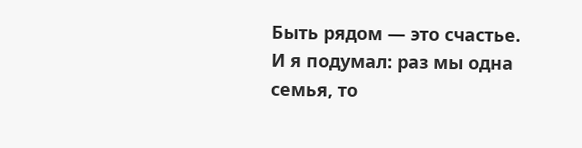Быть рядом — это счастье. И я подумал: раз мы одна семья, то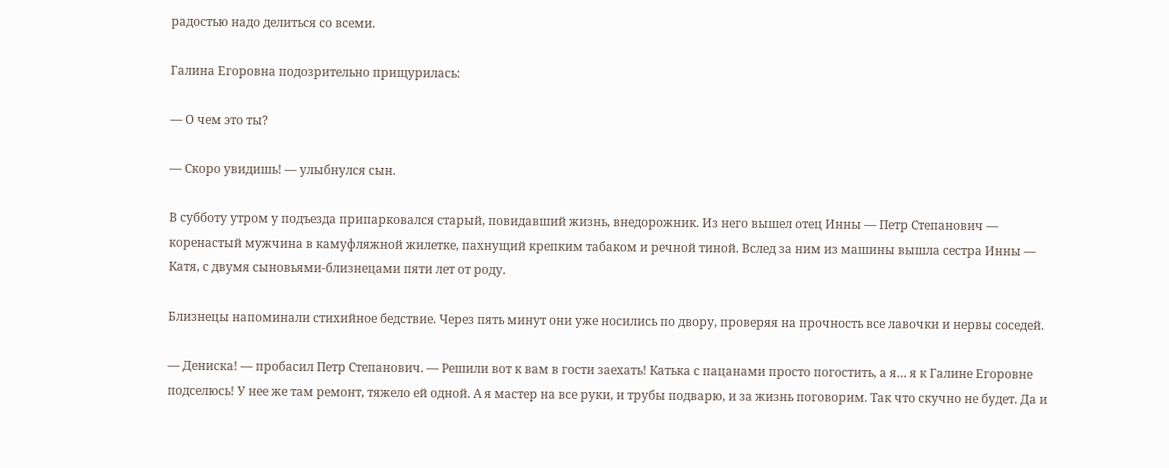радостью надо делиться со всеми.

Галина Егоровна подозрительно прищурилась:

— О чем это ты?

— Скоро увидишь! — улыбнулся сын.

В субботу утром у подъезда припарковался старый, повидавший жизнь, внедорожник. Из него вышел отец Инны — Петр Степанович — коренастый мужчина в камуфляжной жилетке, пахнущий крепким табаком и речной тиной. Вслед за ним из машины вышла сестра Инны — Катя, с двумя сыновьями-близнецами пяти лет от роду.

Близнецы напоминали стихийное бедствие. Через пять минут они уже носились по двору, проверяя на прочность все лавочки и нервы соседей.

— Дениска! — пробасил Петр Степанович. — Решили вот к вам в гости заехать! Катька с пацанами просто погостить, а я… я к Галине Егоровне подселюсь! У нее же там ремонт, тяжело ей одной. А я мастер на все руки, и трубы подварю, и за жизнь поговорим. Так что скучно не будет. Да и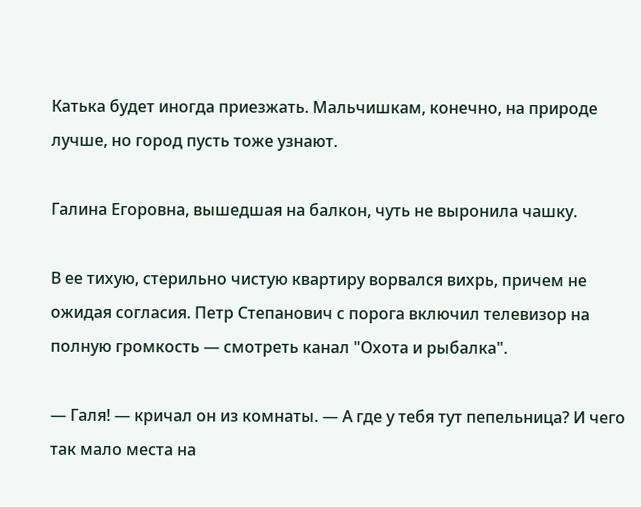Катька будет иногда приезжать. Мальчишкам, конечно, на природе лучше, но город пусть тоже узнают.

Галина Егоровна, вышедшая на балкон, чуть не выронила чашку.

В ее тихую, стерильно чистую квартиру ворвался вихрь, причем не ожидая согласия. Петр Степанович с порога включил телевизор на полную громкость — смотреть канал "Охота и рыбалка".

— Галя! — кричал он из комнаты. — А где у тебя тут пепельница? И чего так мало места на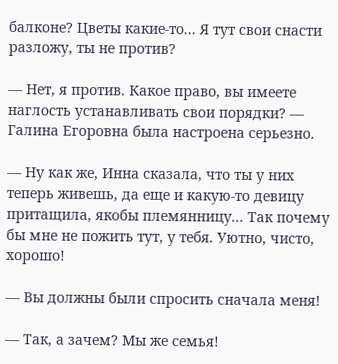балконе? Цветы какие-то... Я тут свои снасти разложу, ты не против?

— Нет, я против. Какое право, вы имеете наглость устанавливать свои порядки? — Галина Егоровна была настроена серьезно.

— Ну как же, Инна сказала, что ты у них теперь живешь, да еще и какую-то девицу притащила, якобы племянницу... Так почему бы мне не пожить тут, у тебя. Уютно, чисто, хорошо!

— Вы должны были спросить сначала меня!

— Так, а зачем? Мы же семья!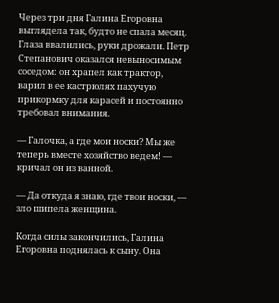Через три дня Галина Егоровна выглядела так, будто не спала месяц. Глаза ввалились, руки дрожали. Петр Степанович оказался невыносимым соседом: он храпел как трактор, варил в ее кастрюлях пахучую прикормку для карасей и постоянно требовал внимания.

— Галочка, а где мои носки? Мы же теперь вместе хозяйство ведем! — кричал он из ванной.

— Да откуда я знаю, где твои носки, — зло шипела женщина.

Когда силы закончились, Галина Егоровна поднялась к сыну. Она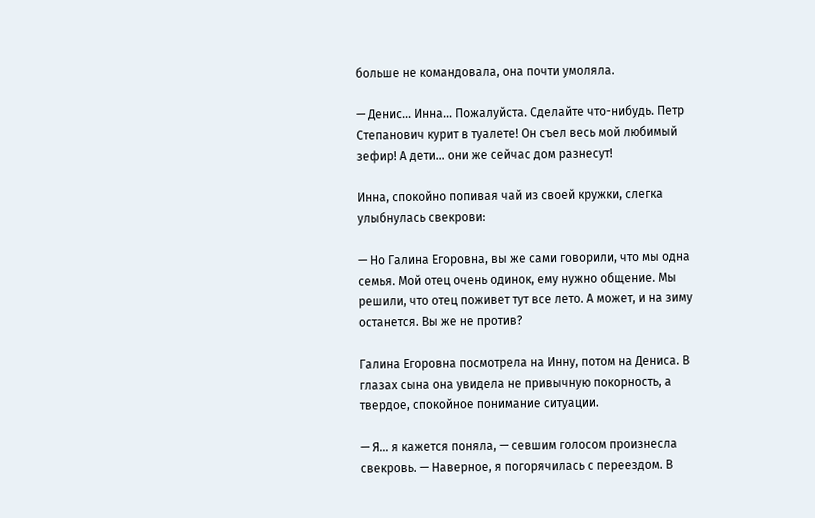больше не командовала, она почти умоляла.

— Денис… Инна… Пожалуйста. Сделайте что-нибудь. Петр Степанович курит в туалете! Он съел весь мой любимый зефир! А дети… они же сейчас дом разнесут!

Инна, спокойно попивая чай из своей кружки, слегка улыбнулась свекрови:

— Но Галина Егоровна, вы же сами говорили, что мы одна семья. Мой отец очень одинок, ему нужно общение. Мы решили, что отец поживет тут все лето. А может, и на зиму останется. Вы же не против?

Галина Егоровна посмотрела на Инну, потом на Дениса. В глазах сына она увидела не привычную покорность, а твердое, спокойное понимание ситуации.

— Я… я кажется поняла, — севшим голосом произнесла свекровь. — Наверное, я погорячилась с переездом. В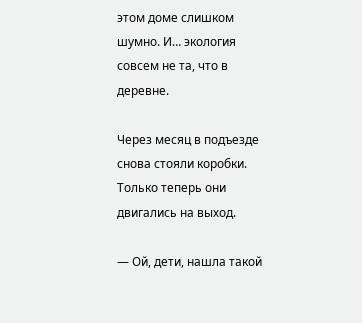этом доме слишком шумно. И… экология совсем не та, что в деревне.

Через месяц в подъезде снова стояли коробки. Только теперь они двигались на выход.

— Ой, дети, нашла такой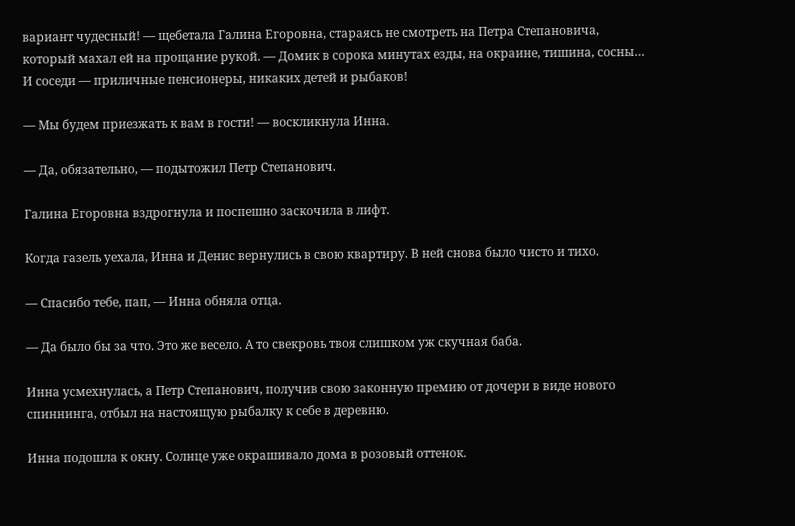вариант чудесный! — щебетала Галина Егоровна, стараясь не смотреть на Петра Степановича, который махал ей на прощание рукой. — Домик в сорока минутах езды, на окраине, тишина, сосны… И соседи — приличные пенсионеры, никаких детей и рыбаков!

— Мы будем приезжать к вам в гости! — воскликнула Инна.

— Да, обязательно, — подытожил Петр Степанович.

Галина Егоровна вздрогнула и поспешно заскочила в лифт.

Когда газель уехала, Инна и Денис вернулись в свою квартиру. В ней снова было чисто и тихо.

— Спасибо тебе, пап, — Инна обняла отца.

— Да было бы за что. Это же весело. А то свекровь твоя слишком уж скучная баба.

Инна усмехнулась, а Петр Степанович, получив свою законную премию от дочери в виде нового спиннинга, отбыл на настоящую рыбалку к себе в деревню.

Инна подошла к окну. Солнце уже окрашивало дома в розовый оттенок.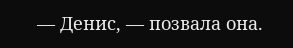— Денис, — позвала она.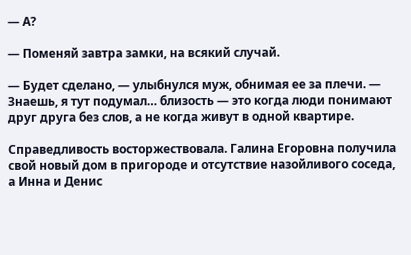— А?

— Поменяй завтра замки, на всякий случай.

— Будет сделано, — улыбнулся муж, обнимая ее за плечи. — Знаешь, я тут подумал… близость — это когда люди понимают друг друга без слов, а не когда живут в одной квартире.

Справедливость восторжествовала. Галина Егоровна получила свой новый дом в пригороде и отсутствие назойливого соседа, а Инна и Денис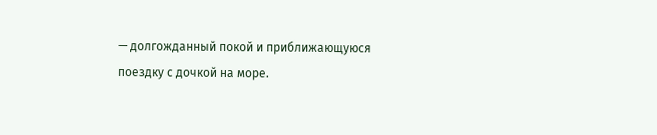— долгожданный покой и приближающуюся поездку с дочкой на море.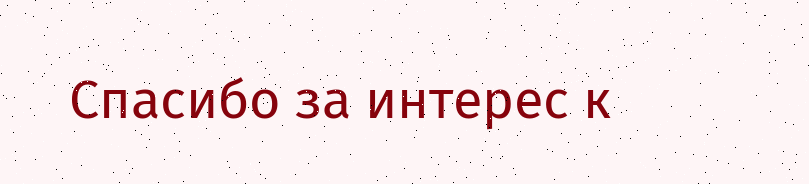Спасибо за интерес к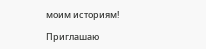моим историям!

Приглашаю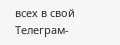всех в свой Телеграм-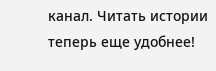канал. Читать истории теперь еще удобнее!